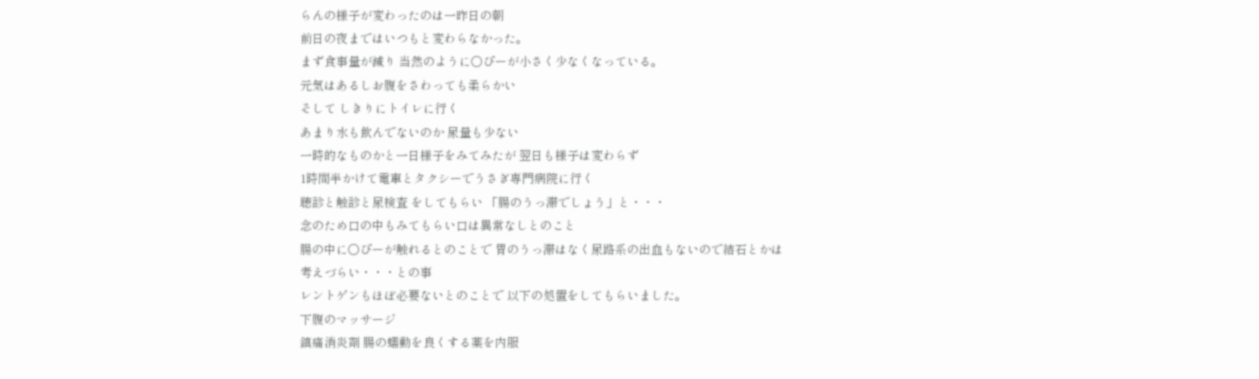らんの様子が変わったのは一昨日の朝
前日の夜まではいつもと変わらなかった。
まず食事量が減り 当然のように〇ぴーが小さく少なくなっている。
元気はあるしお腹をさわっても柔らかい
そして しきりにトイレに行く
あまり水も飲んでないのか 尿量も少ない
一時的なものかと一日様子をみてみたが 翌日も様子は変わらず
1時間半かけて電車とタクシーでうさぎ専門病院に行く
聴診と触診と尿検査 をしてもらい 「腸のうっ滞でしょう」と・・・
念のため口の中もみてもらい口は異常なしとのこと
腸の中に〇ぴーが触れるとのことで 胃のうっ滞はなく尿路系の出血もないので結石とかは
考えづらい・・・との事
レントゲンもほぼ必要ないとのことで 以下の処置をしてもらいました。
下腹のマッサージ
鎮痛消炎剤 腸の蠕動を良くする薬を内服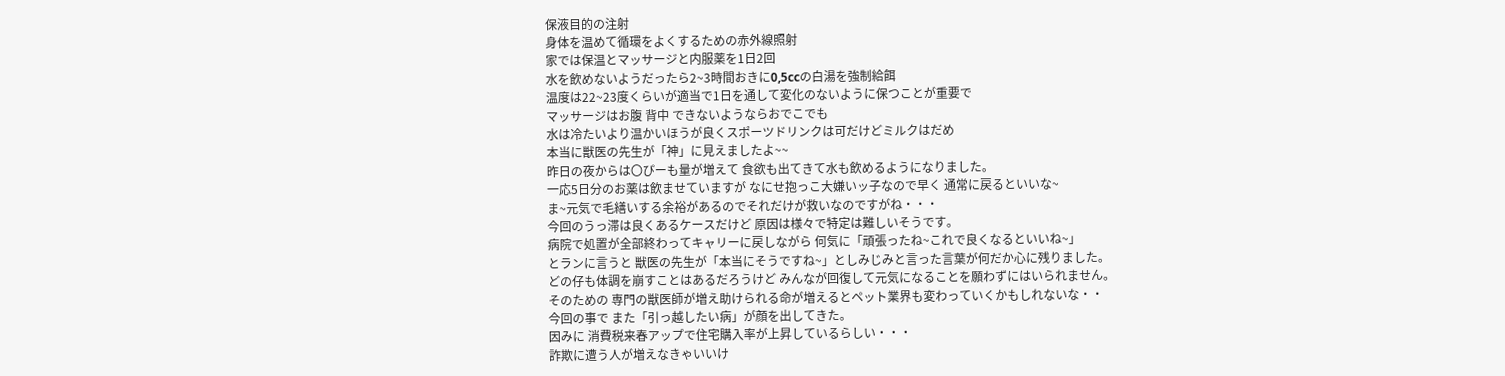保液目的の注射
身体を温めて循環をよくするための赤外線照射
家では保温とマッサージと内服薬を1日2回
水を飲めないようだったら2~3時間おきに0,5ccの白湯を強制給餌
温度は22~23度くらいが適当で1日を通して変化のないように保つことが重要で
マッサージはお腹 背中 できないようならおでこでも
水は冷たいより温かいほうが良くスポーツドリンクは可だけどミルクはだめ
本当に獣医の先生が「神」に見えましたよ~~
昨日の夜からは〇ぴーも量が増えて 食欲も出てきて水も飲めるようになりました。
一応5日分のお薬は飲ませていますが なにせ抱っこ大嫌いッ子なので早く 通常に戻るといいな~
ま~元気で毛繕いする余裕があるのでそれだけが救いなのですがね・・・
今回のうっ滞は良くあるケースだけど 原因は様々で特定は難しいそうです。
病院で処置が全部終わってキャリーに戻しながら 何気に「頑張ったね~これで良くなるといいね~」
とランに言うと 獣医の先生が「本当にそうですね~」としみじみと言った言葉が何だか心に残りました。
どの仔も体調を崩すことはあるだろうけど みんなが回復して元気になることを願わずにはいられません。
そのための 専門の獣医師が増え助けられる命が増えるとペット業界も変わっていくかもしれないな・・
今回の事で また「引っ越したい病」が顔を出してきた。
因みに 消費税来春アップで住宅購入率が上昇しているらしい・・・
詐欺に遭う人が増えなきゃいいけ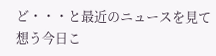ど・・・と最近のニュースを見て想う今日こ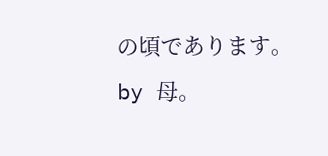の頃であります。
by 母。